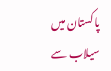پاکستان میں سیلاب سے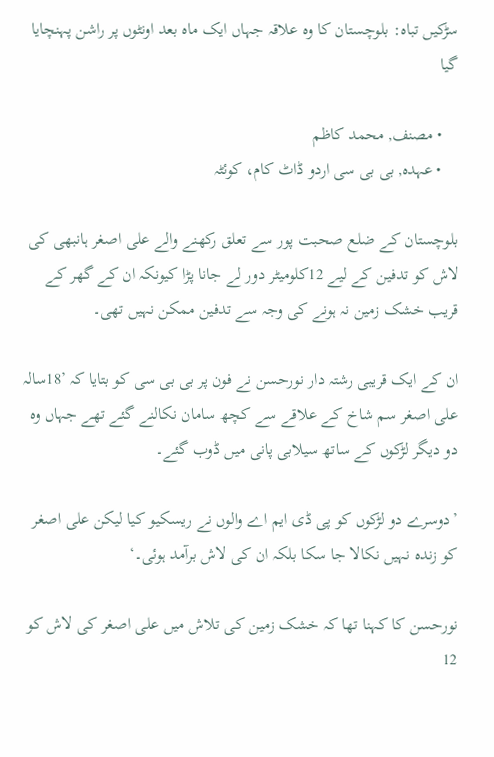سڑکیں تباہ: بلوچستان کا وہ علاقہ جہاں ایک ماہ بعد اونٹوں پر راشن پہنچایا گیا

    • مصنف, محمد کاظم
    • عہدہ, بی بی سی اردو ڈاٹ کام، کوئٹہ

بلوچستان کے ضلع صحبت پور سے تعلق رکھنے والے علی اصغر ہانبھی کی لاش کو تدفین کے لیے 12کلومیٹر دور لے جانا پڑا کیونکہ ان کے گھر کے قریب خشک زمین نہ ہونے کی وجہ سے تدفین ممکن نہیں تھی۔

ان کے ایک قریبی رشتہ دار نورحسن نے فون پر بی بی سی کو بتایا کہ ’18سالہ علی اصغر سم شاخ کے علاقے سے کچھ سامان نکالنے گئے تھے جہاں وہ دو دیگر لڑکوں کے ساتھ سیلابی پانی میں ڈوب گئے۔

’دوسرے دو لڑکوں کو پی ڈی ایم اے والوں نے ریسکیو کیا لیکن علی اصغر کو زندہ نہیں نکالا جا سکا بلکہ ان کی لاش برآمد ہوئی۔‘

نورحسن کا کہنا تھا کہ خشک زمین کی تلاش میں علی اصغر کی لاش کو 12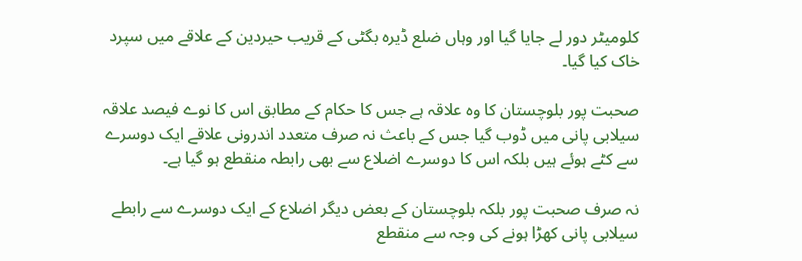کلومیٹر دور لے جایا گیا اور وہاں ضلع ڈیرہ بگٹی کے قریب حیردین کے علاقے میں سپرد خاک کیا گیا۔

صحبت پور بلوچستان کا وہ علاقہ ہے جس کا حکام کے مطابق اس کا نوے فیصد علاقہ سیلابی پانی میں ڈوب گیا جس کے باعث نہ صرف متعدد اندرونی علاقے ایک دوسرے سے کٹے ہوئے ہیں بلکہ اس کا دوسرے اضلاع سے بھی رابطہ منقطع ہو گیا ہے۔

نہ صرف صحبت پور بلکہ بلوچستان کے بعض دیگر اضلاع کے ایک دوسرے سے رابطے سیلابی پانی کھڑا ہونے کی وجہ سے منقطع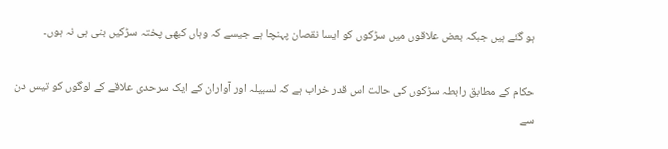ہو گئے ہیں جبکہ بعض علاقوں میں سڑکوں کو ایسا نقصان پہنچا ہے جیسے کہ وہاں کبھی پختہ سڑکیں بنی ہی نہ ہوں۔

حکام کے مطابق رابطہ سڑکوں کی حالت اس قدر خراب ہے کہ لسبیلہ اور آواران کے ایک سرحدی علاقے کے لوگوں کو تیس دن سے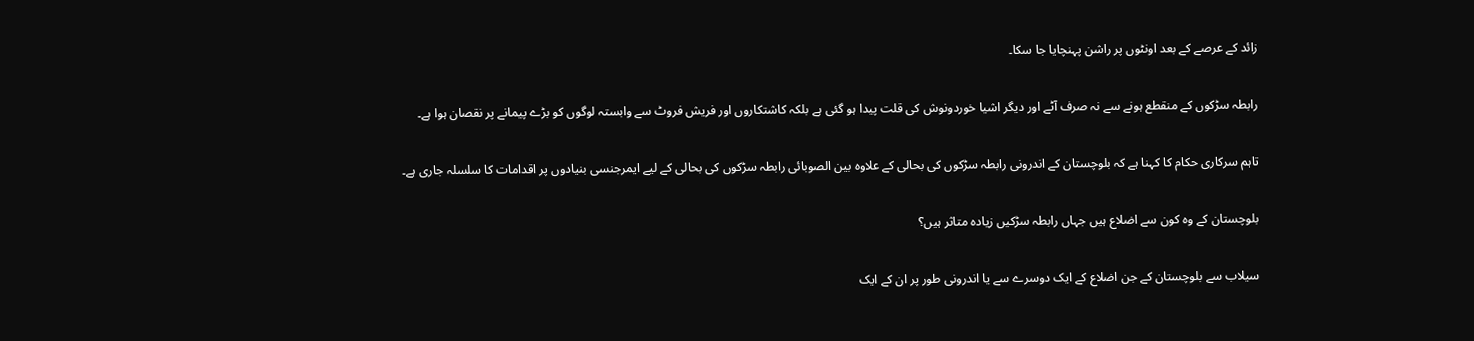زائد کے عرصے کے بعد اونٹوں پر راشن پہنچایا جا سکا۔

رابطہ سڑکوں کے منقطع ہونے سے نہ صرف آٹے اور دیگر اشیا خوردونوش کی قلت پیدا ہو گئی ہے بلکہ کاشتکاروں اور فریش فروٹ سے وابستہ لوگوں کو بڑے پیمانے پر نقصان ہوا ہے۔

تاہم سرکاری حکام کا کہنا ہے کہ بلوچستان کے اندرونی رابطہ سڑکوں کی بحالی کے علاوہ بین الصوبائی رابطہ سڑکوں کی بحالی کے لیے ایمرجنسی بنیادوں پر اقدامات کا سلسلہ جاری ہے۔

بلوچستان کے وہ کون سے اضلاع ہیں جہاں رابطہ سڑکیں زیادہ متاثر ہیں؟

سیلاب سے بلوچستان کے جن اضلاع کے ایک دوسرے سے یا اندرونی طور پر ان کے ایک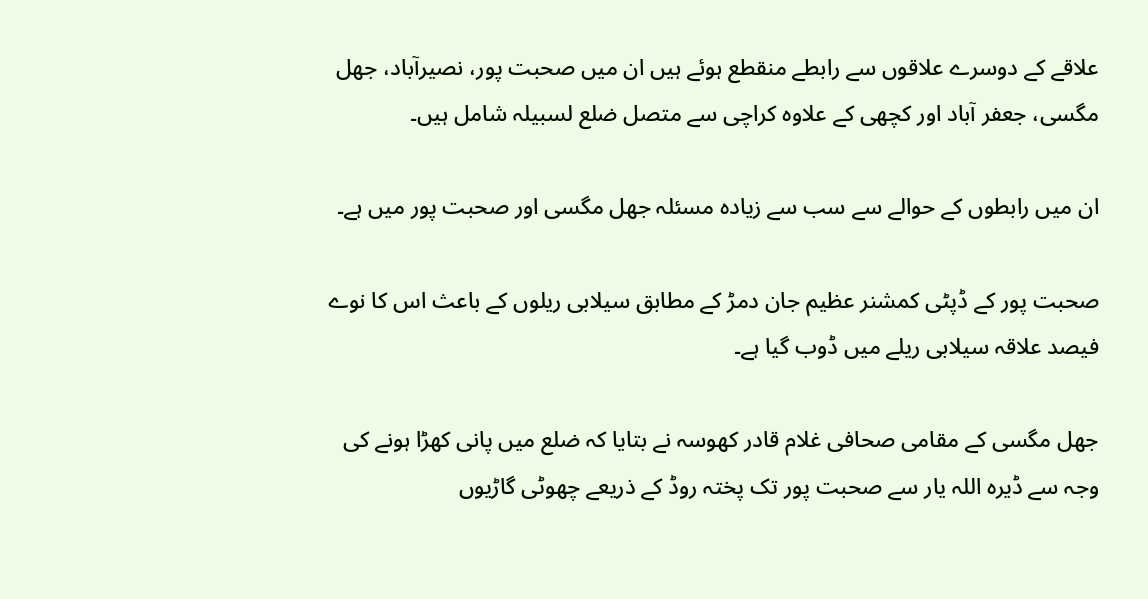علاقے کے دوسرے علاقوں سے رابطے منقطع ہوئے ہیں ان میں صحبت پور، نصیرآباد، جھل مگسی، جعفر آباد اور کچھی کے علاوہ کراچی سے متصل ضلع لسبیلہ شامل ہیں۔

ان میں رابطوں کے حوالے سے سب سے زیادہ مسئلہ جھل مگسی اور صحبت پور میں ہے۔

صحبت پور کے ڈپٹی کمشنر عظیم جان دمڑ کے مطابق سیلابی ریلوں کے باعث اس کا نوے فیصد علاقہ سیلابی ریلے میں ڈوب گیا ہے۔

جھل مگسی کے مقامی صحافی غلام قادر کھوسہ نے بتایا کہ ضلع میں پانی کھڑا ہونے کی وجہ سے ڈیرہ اللہ یار سے صحبت پور تک پختہ روڈ کے ذریعے چھوٹی گاڑیوں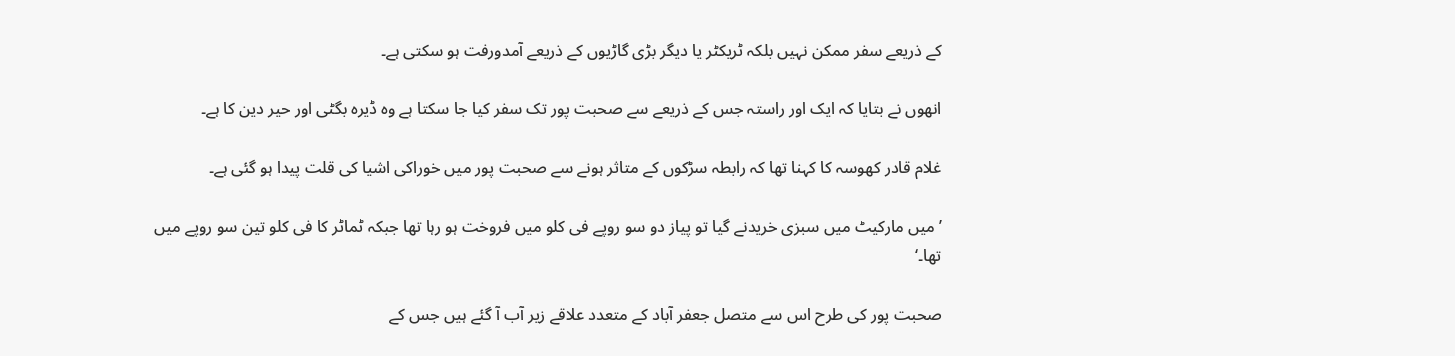کے ذریعے سفر ممکن نہیں بلکہ ٹریکٹر یا دیگر بڑی گاڑیوں کے ذریعے آمدورفت ہو سکتی ہے۔

انھوں نے بتایا کہ ایک اور راستہ جس کے ذریعے سے صحبت پور تک سفر کیا جا سکتا ہے وہ ڈیرہ بگٹی اور حیر دین کا ہے۔

غلام قادر کھوسہ کا کہنا تھا کہ رابطہ سڑکوں کے متاثر ہونے سے صحبت پور میں خوراکی اشیا کی قلت پیدا ہو گئی ہے۔

’میں مارکیٹ میں سبزی خریدنے گیا تو پیاز دو سو روپے فی کلو میں فروخت ہو رہا تھا جبکہ ٹماٹر کا فی کلو تین سو روپے میں تھا۔‘

صحبت پور کی طرح اس سے متصل جعفر آباد کے متعدد علاقے زیر آب آ گئے ہیں جس کے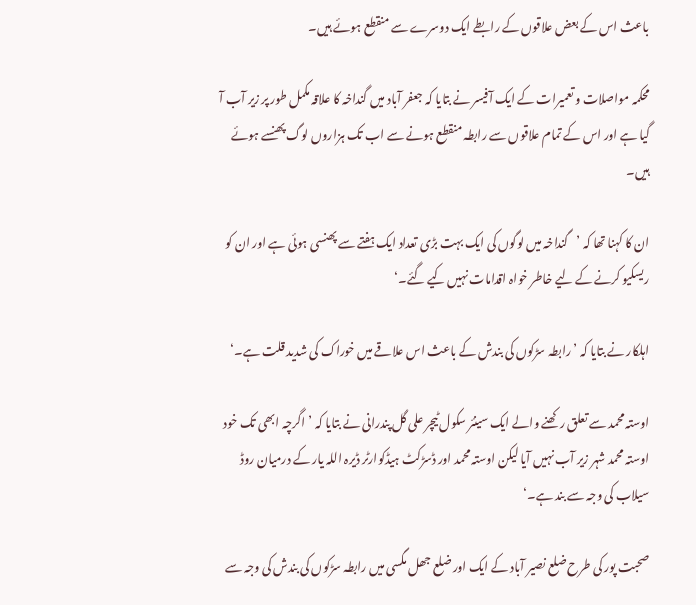باعث اس کے بعض علاقوں کے رابطے ایک دوسرے سے منقطع ہوئے ہیں۔

محکمہ مواصلات و تعمیرات کے ایک آفیسر نے بتایا کہ جعفر آباد میں گنداخہ کا علاقہ مکمل طور پر زیر آب آ گیا ہے اور اس کے تمام علاقوں سے رابطہ منقطع ہونے سے اب تک ہزاروں لوگ پھنسے ہوئے ہیں۔

ان کا کہنا تھا کہ ’گنداخہ میں لوگوں کی ایک بہت بڑی تعداد ایک ہفتے سے پھنسی ہوئی ہے اور ان کو ریسکیو کرنے کے لیے خاطر خواہ اقدامات نہیں کیے گئے۔‘

اہلکار نے بتایا کہ ’رابطہ سڑکوں کی بندش کے باعث اس علاقے میں خوراک کی شدید قلت ہے۔‘

اوستہ محمد سے تعلق رکھنے والے ایک سینئر سکول ٹیچر علی گل پندرانی نے بتایا کہ ’اگرچہ ابھی تک خود اوستہ محمد شہر زیر آب نہیں آیا لیکن اوستہ محمد اور ڈسڑکٹ ہیڈکوارٹر ڈیرہ اللہ یار کے درمیان روڈ سیلاب کی وجہ سے بند ہے۔‘

صحبت پور کی طرح ضلع نصیر آباد کے ایک اور ضلع جھل مگسی میں رابطہ سڑکوں کی بندش کی وجہ سے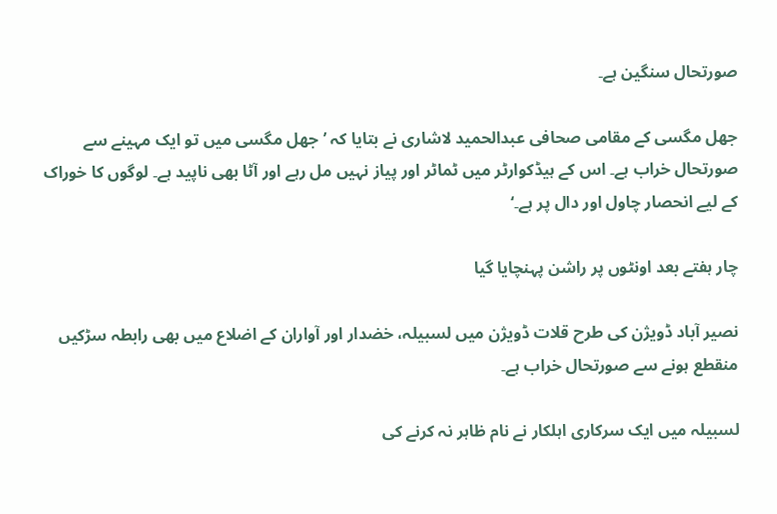صورتحال سنگین ہے۔

جھل مگسی کے مقامی صحافی عبدالحمید لاشاری نے بتایا کہ ’جھل مگسی میں تو ایک مہینے سے صورتحال خراب ہے۔ اس کے ہیڈکوارٹر میں ٹماٹر اور پیاز نہیں مل رہے اور آٹا بھی ناپید ہے۔ لوگوں کا خوراک کے لیے انحصار چاول اور دال پر ہے۔‘

چار ہفتے بعد اونٹوں پر راشن پہنچایا گیا

نصیر آباد ڈویژن کی طرح قلات ڈویژن میں لسبیلہ، خضدار اور آواران کے اضلاع میں بھی رابطہ سڑکیں منقطع ہونے سے صورتحال خراب ہے۔

لسبیلہ میں ایک سرکاری اہلکار نے نام ظاہر نہ کرنے کی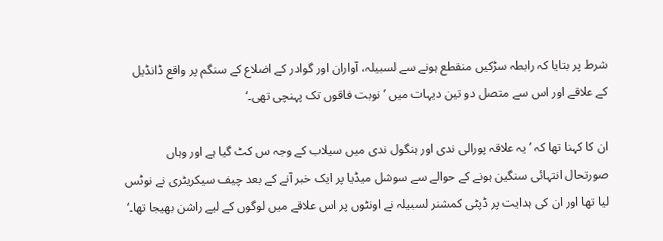شرط پر بتایا کہ رابطہ سڑکیں منقطع ہونے سے لسبیلہ، آواران اور گوادر کے اضلاع کے سنگم پر واقع ڈانڈیل کے علاقے اور اس سے متصل دو تین دیہات میں ’نوبت فاقوں تک پہنچی تھی۔‘

ان کا کہنا تھا کہ ’یہ علاقہ پورالی ندی اور ہنگول ندی میں سیلاب کے وجہ س کٹ گیا ہے اور وہاں صورتحال انتہائی سنگین ہونے کے حوالے سے سوشل میڈیا پر ایک خبر آنے کے بعد چیف سیکریٹری نے نوٹس لیا تھا اور ان کی ہدایت پر ڈپٹی کمشنر لسبیلہ نے اونٹوں پر اس علاقے میں لوگوں کے لیے راشن بھیجا تھا۔‘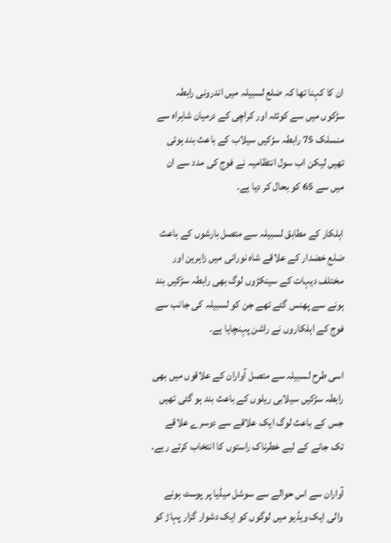ان کا کہنا تھا کہ ضلع لسبیلہ میں اندرونی رابطہ سڑکوں میں سے کوئٹہ اور کراچی کے درمیان شاہراہ سے منسلک 75 رابطہ سڑکیں سیلاب کے باعث بند ہوئی تھیں لیکن اب سول انتظامیہ نے فوج کی مدد سے ان میں سے 65 کو بحال کر دیا ہے۔

اہلکار کے مطابق لسبیلہ سے متصل بارشوں کے باعث ضلع خضدار کے علاقے شاہ نورانی میں زاہرین اور مختلف دیہات کے سینکڑوں لوگ بھی رابطہ سڑکیں بند ہونے سے پھنس گئے تھے جن کو لسبیلہ کی جانب سے فوج کے اہلکاروں نے راشن پہنچایا ہے۔

اسی طرح لسبیلہ سے متصل آواران کے علاقوں میں بھی رابطہ سڑکیں سیلابی ریلوں کے باعث بند ہو گئی تھیں جس کے باعث لوگ ایک علاقے سے دوسرے علاقے تک جانے کے لیے خطرناک راستوں کا انتخاب کرتے رہے۔

آواران سے اس حوالے سے سوشل میڈیا پر پوسٹ ہونے والی ایک ویڈیو میں لوگوں کو ایک دشوار گزار پہاڑ کو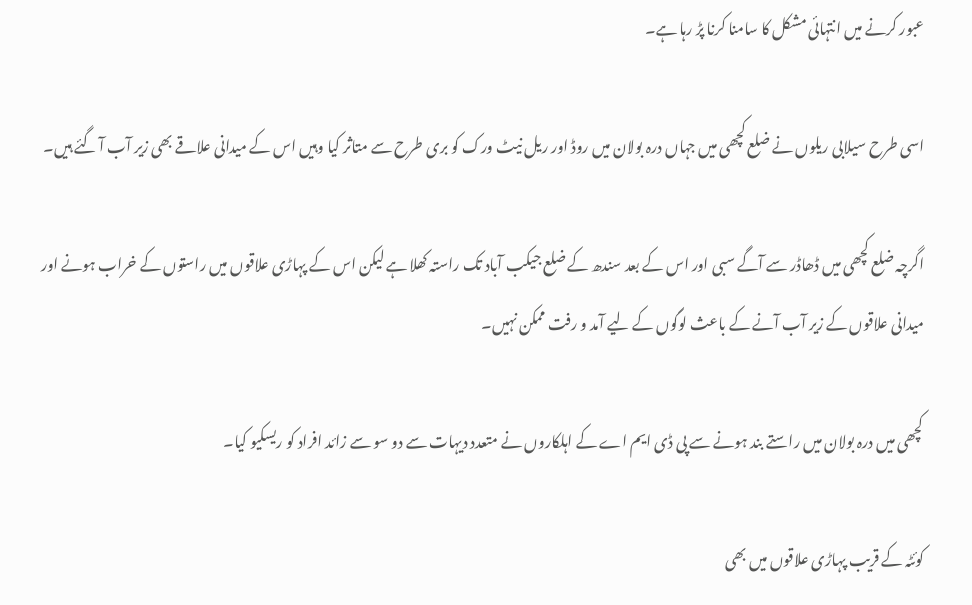عبور کرنے میں انتہائی مشکل کا سامنا کرنا پڑ رہا ہے۔

اسی طرح سیلابی ریلوں نے ضلع کچھی میں جہاں درہ بولان میں روڈ اور ریل نیٹ ورک کو بری طرح سے متاثر کیا وہیں اس کے میدانی علاقے بھی زیر آب آ گئے ہیں۔

اگرچہ ضلع کچھی میں ڈھاڈر سے آگے سبی اور اس کے بعد سندھ کے ضلع جیکب آباد تک راستہ کھلا ہے لیکن اس کے پہاڑی علاقوں میں راستوں کے خراب ہونے اور میدانی علاقوں کے زیر آب آنے کے باعث لوگوں کے لیے آمد و رفت ممکن نہیں۔

کچھی میں درہ بولان میں راستے بند ہونے سے پی ڈی ایم اے کے اہلکاروں نے متعدد دیہات سے دو سو سے زائد افراد کو ریسکیو کیا۔

کوئٹہ کے قریب پہاڑی علاقوں میں بھی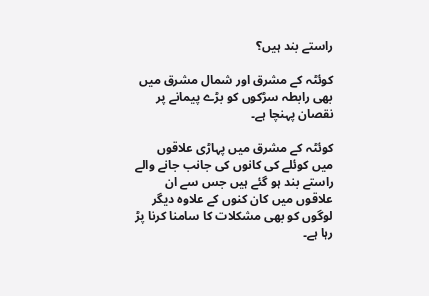راستے بند ہیں؟

کوئٹہ کے مشرق اور شمال مشرق میں بھی رابطہ سڑکوں کو بڑے پیمانے پر نقصان پہنچا ہے۔

کوئٹہ کے مشرق میں پہاڑی علاقوں میں کوئلے کی کانوں کی جانب جانے والے راستے بند ہو گئے ہیں جس سے ان علاقوں میں کان کنوں کے علاوہ دیگر لوگوں کو بھی مشکلات کا سامنا کرنا پڑ رہا ہے۔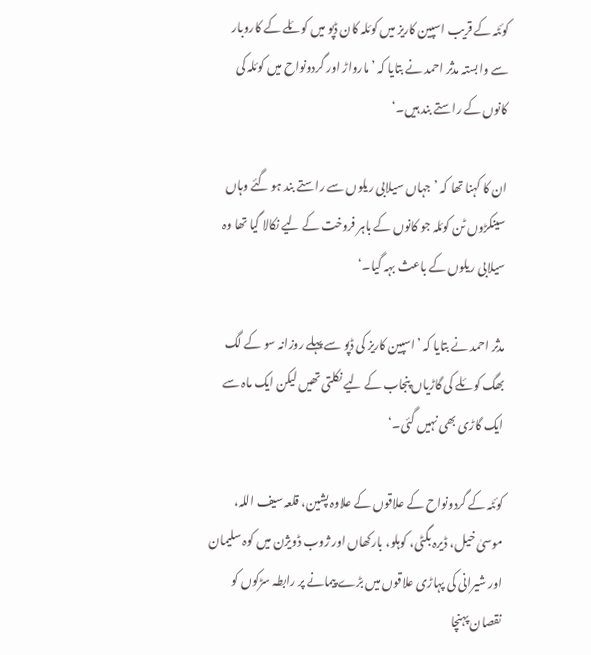کوئٹہ کے قریب اسپین کاریز میں کوئلہ کان ڈپو میں کوئلے کے کاروبار سے وابستہ مدثر احمد نے بتایا کہ ’مارواڑ اور گردونواح میں کوئلہ کی کانوں کے راستے بند ہیں۔‘

ان کا کہنا تھا کہ ’جہاں سیلابی ریلوں سے راستے بند ہو گئے وہاں سینکڑوں ٹن کوئلہ جو کانوں کے باہر فروخت کے لیے نکالا گیا تھا وہ سیلابی ریلوں کے باعث بہہ گیا۔‘

مدثر احمد نے بتایا کہ ’اسپین کاریز کی ڈپو سے پہلے روزانہ سو کے لگ بھگ کوئلے کی گاڑیاں پنجاب کے لیے نکلتی تھیں لیکن ایک ماہ سے ایک گاڑی بھی نہیں گئی۔‘

کوئٹہ کے گردونواح کے علاقوں کے علاوہ پشین، قلعہ سیف اللہ، موسیٰ خیل، ڈیرہ بگٹی، کوہلو، بارکھاں اور ژوب ڈویژن میں کوہ سلیمان اور شیرانی کی پہاڑی علاقوں میں بڑے پیمانے پر رابطہ سڑکوں کو نقصان پہنچا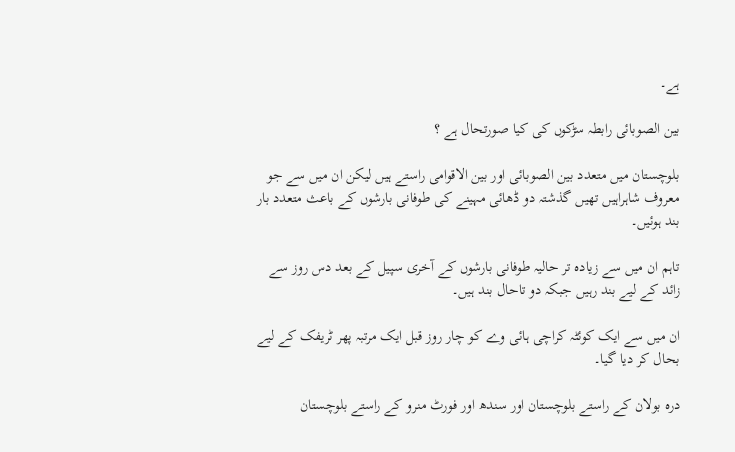ہے۔

بین الصوبائی رابطہ سڑکوں کی کیا صورتحال ہے ؟

بلوچستان میں متعدد بین الصوبائی اور بین الاقوامی راستے ہیں لیکن ان میں سے جو معروف شاہراہیں تھیں گذشتہ دو ڈھائی مہینے کی طوفانی بارشوں کے باعث متعدد بار بند ہوئیں۔

تاہم ان میں سے زیادہ تر حالیہ طوفانی بارشوں کے آخری سپیل کے بعد دس روز سے زائد کے لیے بند رہیں جبکہ دو تاحال بند ہیں۔

ان میں سے ایک کوئٹہ کراچی ہائی وے کو چار روز قبل ایک مرتبہ پھر ٹریفک کے لیے بحال کر دیا گیا۔

درہ بولان کے راستے بلوچستان اور سندھ اور فورٹ منرو کے راستے بلوچستان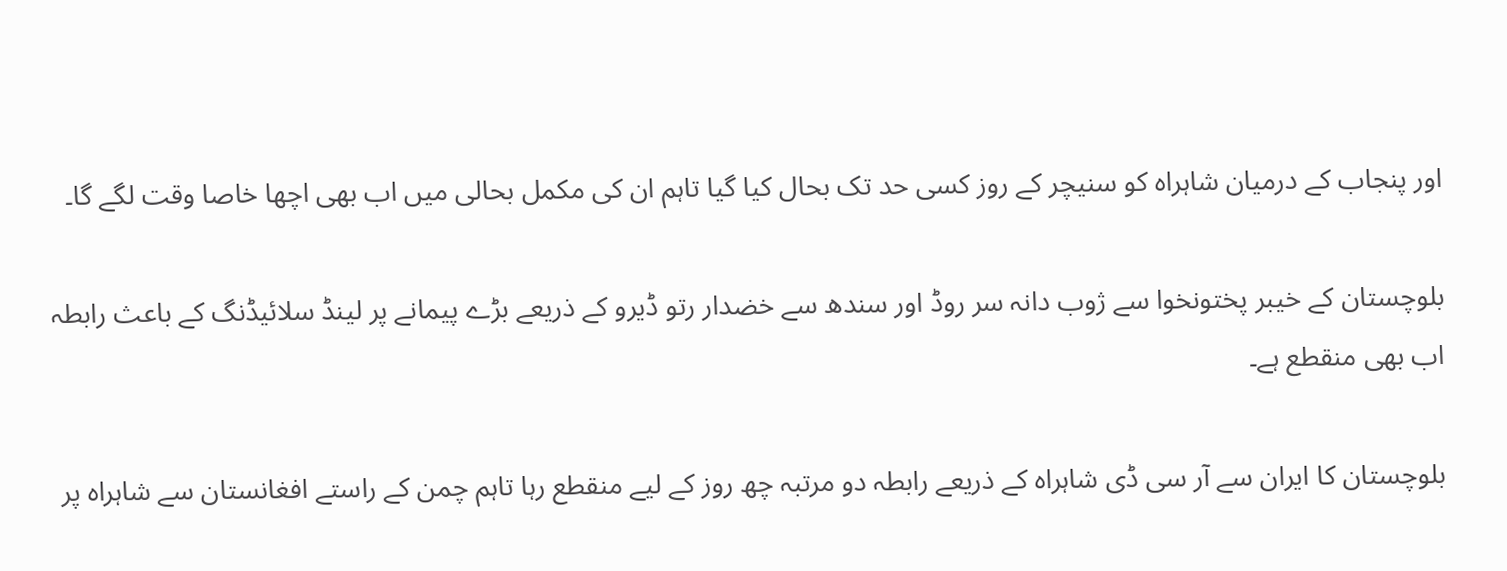اور پنجاب کے درمیان شاہراہ کو سنیچر کے روز کسی حد تک بحال کیا گیا تاہم ان کی مکمل بحالی میں اب بھی اچھا خاصا وقت لگے گا۔

بلوچستان کے خیبر پختونخوا سے ژوب دانہ سر روڈ اور سندھ سے خضدار رتو ڈیرو کے ذریعے بڑے پیمانے پر لینڈ سلائیڈنگ کے باعث رابطہ اب بھی منقطع ہے۔

بلوچستان کا ایران سے آر سی ڈی شاہراہ کے ذریعے رابطہ دو مرتبہ چھ روز کے لیے منقطع رہا تاہم چمن کے راستے افغانستان سے شاہراہ پر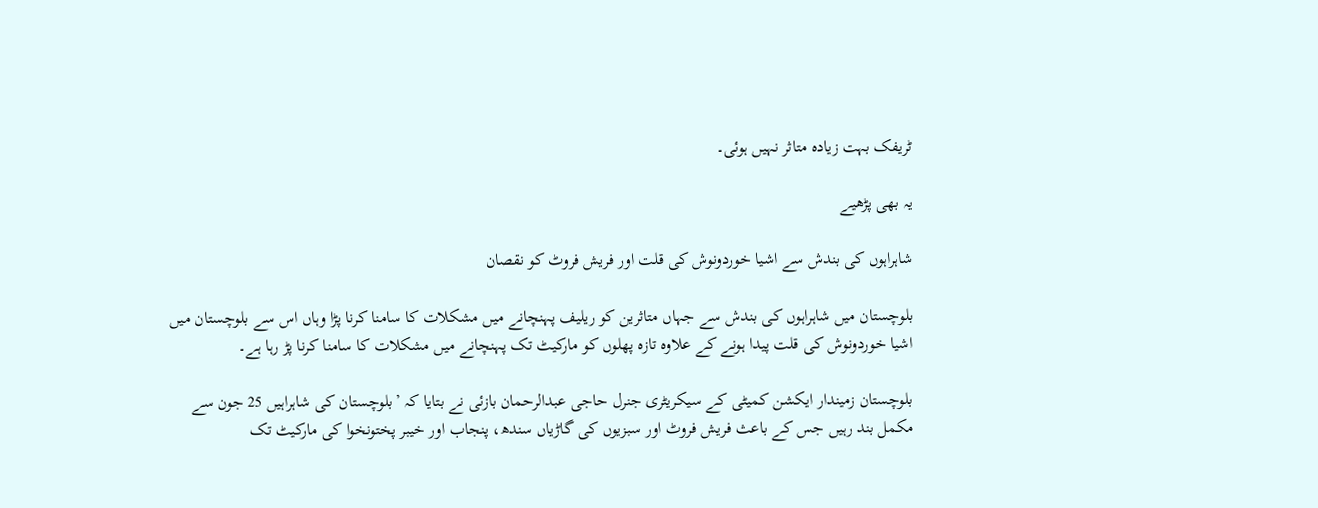ٹریفک بہت زیادہ متاثر نہیں ہوئی۔

یہ بھی پڑھیے

شاہراہوں کی بندش سے اشیا خوردونوش کی قلت اور فریش فروٹ کو نقصان

بلوچستان میں شاہراہوں کی بندش سے جہاں متاثرین کو ریلیف پہنچانے میں مشکلات کا سامنا کرنا پڑا وہاں اس سے بلوچستان میں اشیا خوردونوش کی قلت پیدا ہونے کے علاوہ تازہ پھلوں کو مارکیٹ تک پہنچانے میں مشکلات کا سامنا کرنا پڑ رہا ہے۔

بلوچستان زمیندار ایکشن کمیٹی کے سیکریٹری جنرل حاجی عبدالرحمان بازئی نے بتایا کہ ’بلوچستان کی شاہراہیں 25 جون سے مکمل بند رہیں جس کے باعث فریش فروٹ اور سبزیوں کی گاڑیاں سندھ، پنجاب اور خیبر پختونخوا کی مارکیٹ تک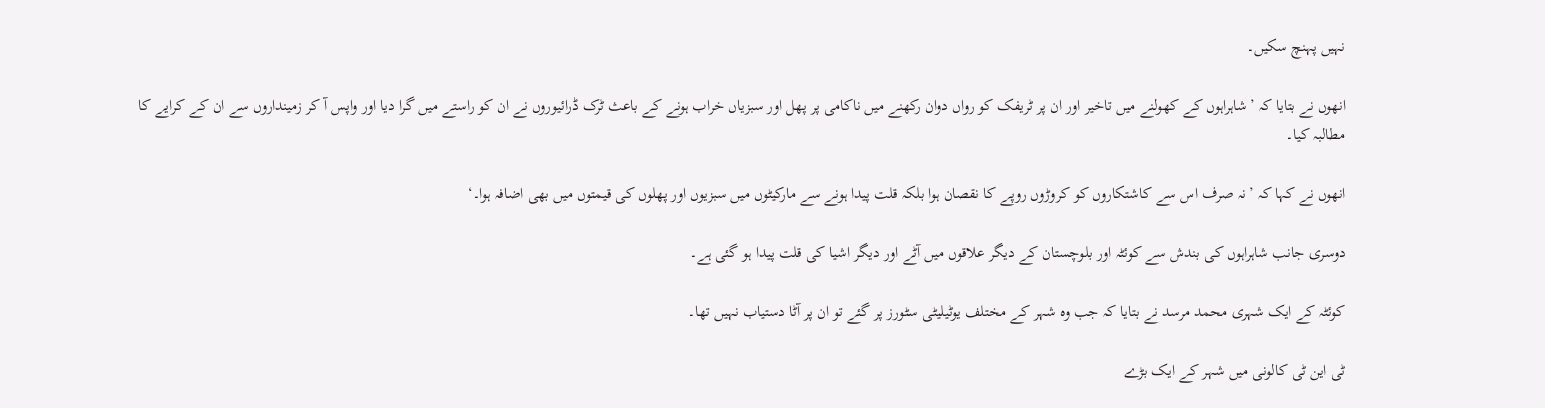نہیں پہنچ سکیں۔

انھوں نے بتایا کہ ’شاہراہوں کے کھولنے میں تاخیر اور ان پر ٹریفک کو رواں دوان رکھنے میں ناکامی پر پھل اور سبزیاں خراب ہونے کے باعث ٹرک ڈرائیوروں نے ان کو راستے میں گرا دیا اور واپس آ کر زمینداروں سے ان کے کرایے کا مطالبہ کیا۔

انھوں نے کہا کہ ’نہ صرف اس سے کاشتکاروں کو کروڑوں روپے کا نقصان ہوا بلکہ قلت پیدا ہونے سے مارکیٹوں میں سبزیوں اور پھلوں کی قیمتوں میں بھی اضافہ ہوا۔‘

دوسری جانب شاہراہوں کی بندش سے کوئٹہ اور بلوچستان کے دیگر علاقوں میں آٹے اور دیگر اشیا کی قلت پیدا ہو گئی ہے۔

کوئٹہ کے ایک شہری محمد مرسد نے بتایا کہ جب وہ شہر کے مختلف یوٹیلیٹی سٹورز پر گئے تو ان پر آٹا دستیاب نہیں تھا۔

ٹی این ٹی کالونی میں شہر کے ایک بڑے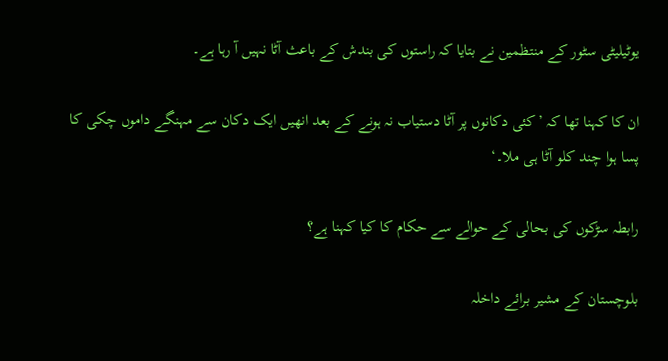یوٹیلیٹی سٹور کے منتظمین نے بتایا کہ راستوں کی بندش کے باعث آٹا نہیں آ رہا ہے۔

ان کا کہنا تھا کہ ’کئی دکانوں پر آٹا دستیاب نہ ہونے کے بعد انھیں ایک دکان سے مہنگے داموں چکی کا پسا ہوا چند کلو آٹا ہی ملا۔‘

رابطہ سڑکوں کی بحالی کے حوالے سے حکام کا کیا کہنا ہے؟

بلوچستان کے مشیر برائے داخلہ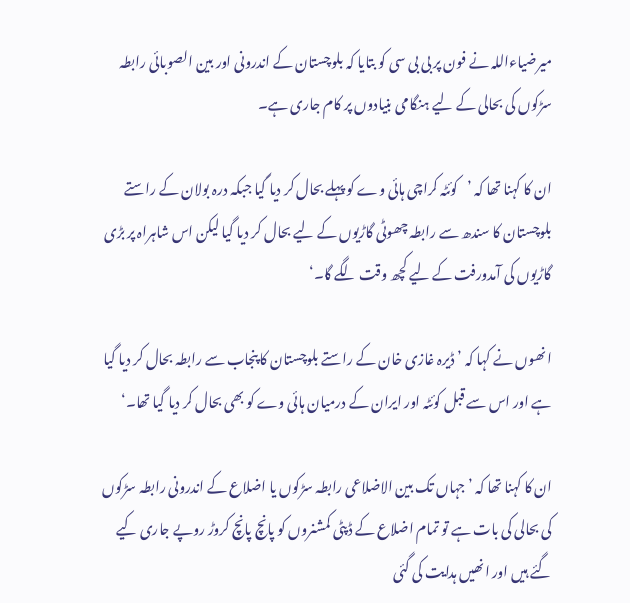میرضیاءاللہ نے فون پر بی بی سی کو بتایا کہ بلوچستان کے اندرونی اور بین الصوبائی رابطہ سڑکوں کی بحالی کے لیے ہنگامی بنیادوں پر کام جاری ہے۔

ان کا کہنا تھا کہ ’کوئٹہ کراچی ہائی وے کو پہلے بحال کر دیا گیا جبکہ درہ بولان کے راستے بلوچستان کا سندھ سے رابطہ چھوٹی گاڑیوں کے لیے بحال کر دیا گیا لیکن اس شاہراہ پر بڑی گاڑیوں کی آمدورفت کے لیے کچھ وقت لگے گا۔‘

انھوں نے کہا کہ ’ڈیرہ غازی خان کے راستے بلوچستان کا پنجاب سے رابطہ بحال کر دیا گیا ہے اور اس سے قبل کوئٹہ اور ایران کے درمیان ہائی وے کو بھی بحال کر دیا گیا تھا۔‘

ان کا کہنا تھا کہ ’جہاں تک بین الاضلاعی رابطہ سڑکوں یا اضلاع کے اندرونی رابطہ سڑکوں کی بحالی کی بات ہے تو تمام اضلاع کے ڈپٹی کمشنروں کو پانچ پانچ کروڑ روپے جاری کیے گئے ہیں اور انھیں ہدایت کی گئی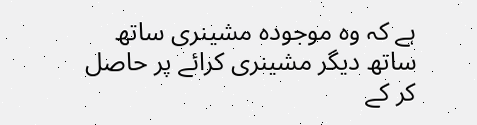ہے کہ وہ موجودہ مشینری ساتھ ساتھ دیگر مشینری کرائے پر حاصل کر کے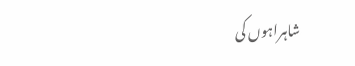شاہراہوں کی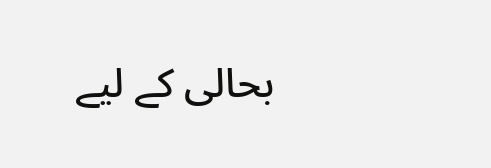بحالی کے لیے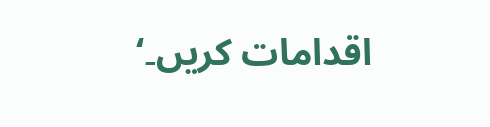اقدامات کریں۔‘